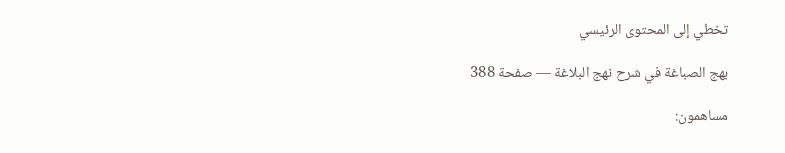تخطي إلى المحتوى الرئيسي

بهج الصباغة في شرح نهج البلاغة — صفحة 388

مساهمون: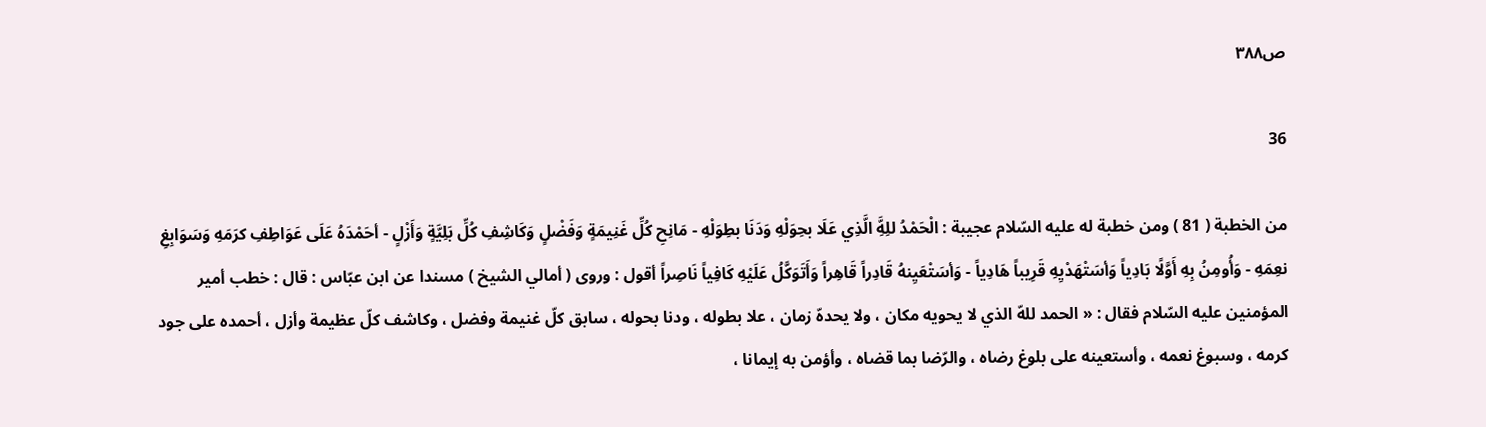ص٣٨٨

36

من الخطبة ( 81 ) ومن خطبة له عليه السّلام عجيبة : الْحَمْدُ للِهَِّ الَّذِي عَلَا بحِوَلْهِ وَدَنَا بطِوَلْهِ - مَانِحِ كُلِّ غَنِيمَةٍ وَفَضْلٍ وَكَاشِفِ كُلِّ بَلِيَّةٍ وَأَزْلٍ - أحَمْدَهُ عَلَى عَوَاطِفِ كرَمَهِ وَسَوَابِغِ نعِمَهِ - وَأُومِنُ بِهِ أَوَّلًا بَادِياً وَأسَتْهَدْيِهِ قَرِيباً هَادِياً - وَأسَتْعَيِنهُ قَادِراً قَاهِراً وَأَتَوَكَّلُ عَلَيْهِ كَافِياً نَاصِراً أقول : وروى ( أمالي الشيخ ) مسندا عن ابن عبّاس : قال : خطب أمير المؤمنين عليه السّلام فقال : « الحمد للهّ الذي لا يحويه مكان ، ولا يحدهّ زمان ، علا بطوله ، ودنا بحوله ، سابق كلّ غنيمة وفضل ، وكاشف كلّ عظيمة وأزل ، أحمده على جود كرمه ، وسبوغ نعمه ، وأستعينه على بلوغ رضاه ، والرّضا بما قضاه ، وأؤمن به إيمانا ،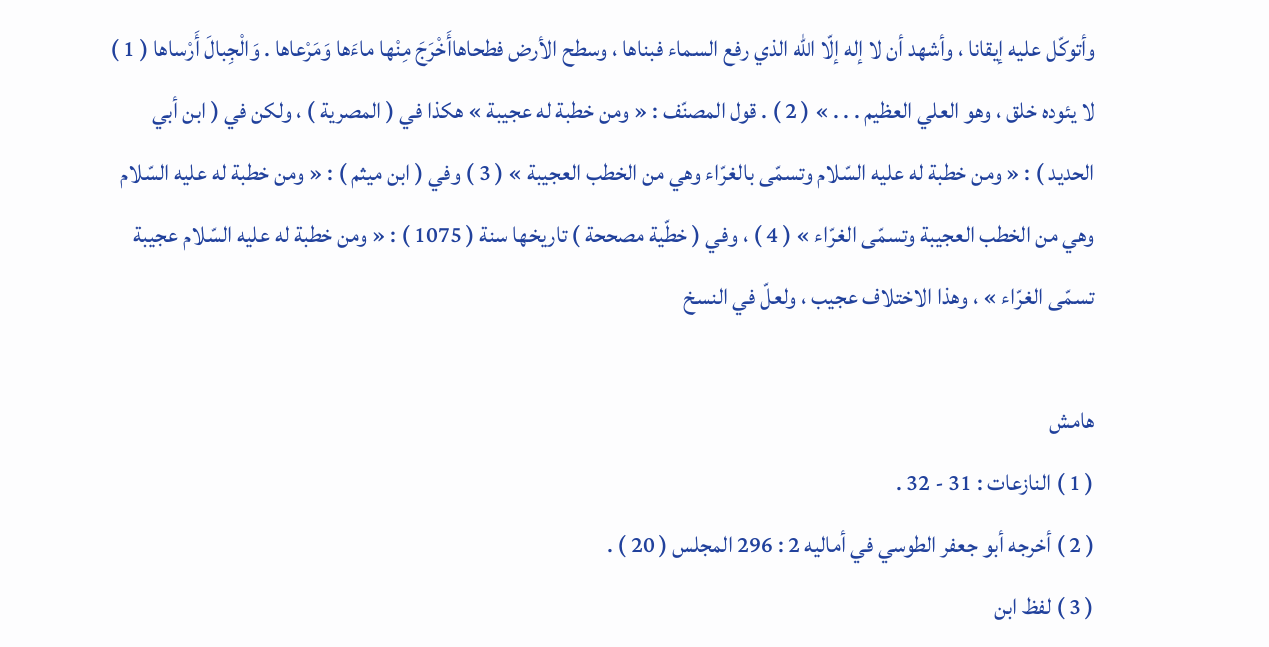وأتوكّل عليه إيقانا ، وأشهد أن لا إله إلّا اللّه الذي رفع السماء فبناها ، وسطح الأرض فطحاهاأَخْرَجَ مِنْها ماءَها وَمَرْعاها . وَالْجِبالَ أَرْساها ( 1 ) لا يئوده خلق ، وهو العلي العظيم . . . » ( 2 ) . قول المصنّف : « ومن خطبة له عجيبة » هكذا في ( المصرية ) ، ولكن في ( ابن أبي الحديد ) : « ومن خطبة له عليه السّلام وتسمّى بالغرّاء وهي من الخطب العجيبة » ( 3 ) وفي ( ابن ميثم ) : « ومن خطبة له عليه السّلام وهي من الخطب العجيبة وتسمّى الغرّاء » ( 4 ) ، وفي ( خطّية مصححة ) تاريخها سنة ( 1075 ) : « ومن خطبة له عليه السّلام عجيبة تسمّى الغرّاء » ، وهذا الاختلاف عجيب ، ولعلّ في النسخ

هامش
( 1 ) النازعات : 31 - 32 .
( 2 ) أخرجه أبو جعفر الطوسي في أماليه 2 : 296 المجلس ( 20 ) .
( 3 ) لفظ ابن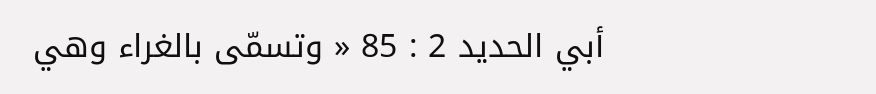أبي الحديد 2 : 85 « وتسمّى بالغراء وهي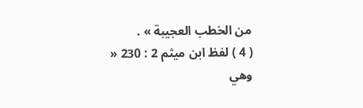من الخطب العجيبة » .
( 4 ) لفظ ابن ميثم 2 : 230 « وهي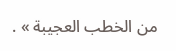من الخطب العجيبة » .